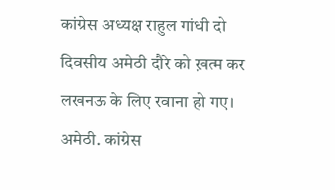कांग्रेस अध्यक्ष राहुल गांधी दो दिवसीय अमेठी दौरे को ख़त्म कर लखनऊ के लिए रवाना हो गए।
अमेठी. कांग्रेस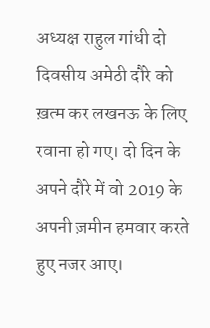अध्यक्ष राहुल गांधी दो दिवसीय अमेठी दौरे को ख़त्म कर लखनऊ के लिए रवाना हो गए। दो दिन के अपने दौरे में वो 2019 के अपनी ज़मीन हमवार करते हुए नजर आए।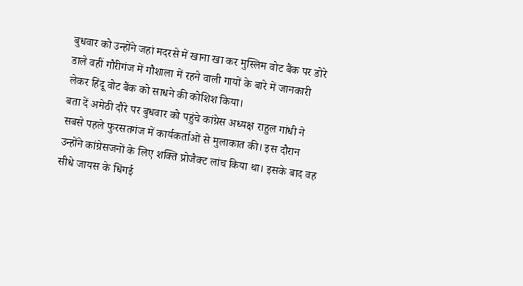बुधवार को उन्होंने जहां मदरसे में खाना खा कर मुस्लिम वोट बैंक पर डोरे डाले वहीं गौरीगंज में गौशाला में रहने वाली गायों के बारे में जानकारी लेकर हिंदू वोट बैंक को साधने की कोशिश किया।
बता दें अमेठी दौरे पर बुधवार को पहुंचे कांग्रेस अध्यक्ष राहुल गांधी ने सबसे पहले फुरसतगंज में कार्यकर्ताओं से मुलाकात की। इस दौरान उन्होंने कांग्रेसजनों के लिए शक्ति प्रोजैक्ट लांच किया था। इसके बाद वह सीधे जायस के धिंगई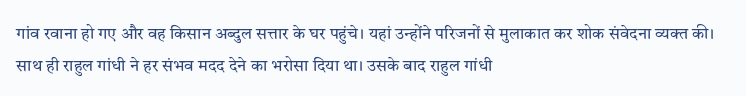गांव रवाना हो गए और वह किसान अब्दुल सत्तार के घर पहुंचे। यहां उन्होंने परिजनों से मुलाकात कर शोक संवेदना व्यक्त की। साथ ही राहुल गांधी ने हर संभव मदद देने का भरोसा दिया था। उसके बाद राहुल गांधी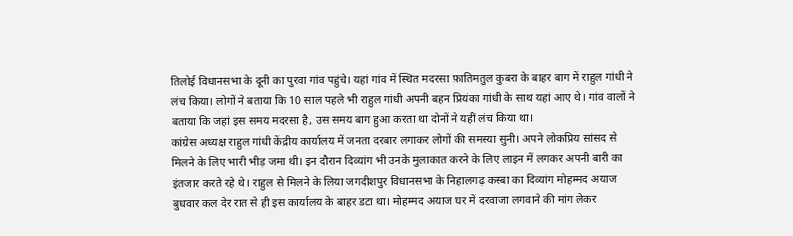तिलोई विधानसभा के दूनी का पुरवा गांव पहुंचे। यहां गांव में स्थित मदरसा फ़ातिमतुल कुबरा के बाहर बाग में राहुल गांधी ने लंच किया। लोगों ने बताया कि 10 साल पहले भी राहुल गांधी अपनी बहन प्रियंका गांधी के साथ यहां आए थे। गांव वालों ने बताया कि जहां इस समय मदरसा है, उस समय बाग हुआ करता था दोनों ने यहीं लंच किया था।
कांग्रेस अध्यक्ष राहुल गांधी केंद्रीय कार्यालय में जनता दरबार लगाकर लोगों की समस्या सुनी। अपने लोकप्रिय सांसद से मिलने के लिए भारी भीड़ जमा थी। इन दौरान दिव्यांग भी उनके मुलाकात करने के लिए लाइन में लगकर अपनी बारी का इंतजार करते रहे थे। राहुल से मिलने के लिया जगदीशपुर विधानसभा के निहालगढ़ कस्बा का दिव्यांग मोहम्मद अयाज बुधवार कल देर रात से ही इस कार्यालय के बाहर डटा था। मोहम्मद अयाज घर में दरवाजा लगवाने की मांग लेकर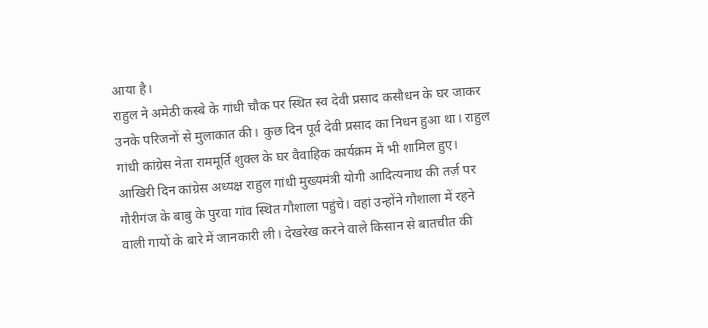आया है।
राहुल ने अमेठी कस्बे के गांधी चौक पर स्थित स्व देवी प्रसाद कसौधन के घर जाकर उनके परिजनों से मुलाकात की। कुछ दिन पूर्व देवी प्रसाद का निधन हुआ था। राहुल गांधी कांग्रेस नेता राममूर्ति शुक्ल के घर वैवाहिक कार्यक्रम में भी शामिल हुए। आखिरी दिन कांग्रेस अध्यक्ष राहुल गांधी मुख्यमंत्री योगी आदित्यनाथ की तर्ज़ पर गौरीगंज के बाबु के पुरवा गांव स्थित गौशाला पहुंचे। वहां उन्होंने गौशाला में रहने वाली गायों के बारे में जानकारी ली। देखरेख करने वाले किसान से बातचीत की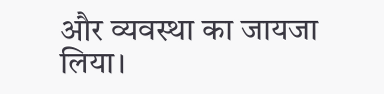और व्यवस्था का जायजा लिया।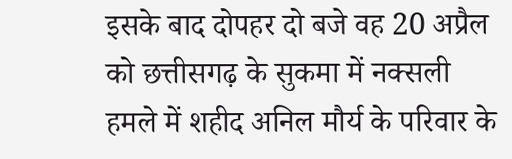इसके बाद दोपहर दो बजे वह 20 अप्रैल को छत्तीसगढ़ के सुकमा में नक्सली हमले में शहीद अनिल मौर्य के परिवार के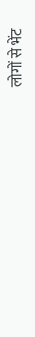लोगों से भेंट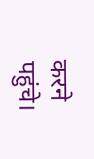करने पहुंचे।